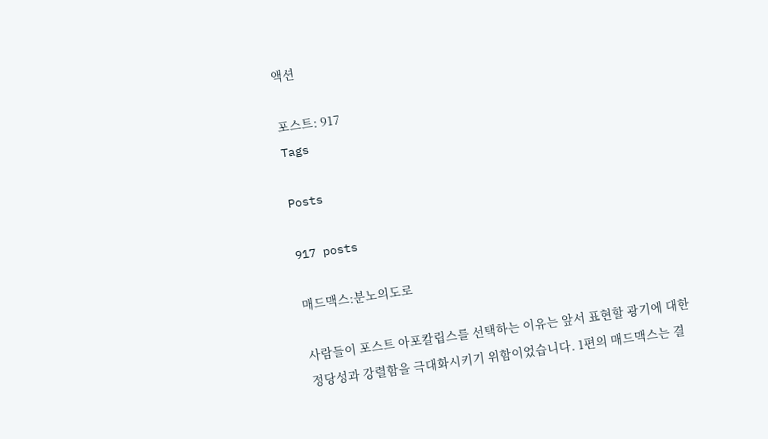액션

포스트: 917
Tags

Posts

917 posts

매드맥스:분노의도로

사람들이 포스트 아포칼립스를 선택하는 이유는 앞서 표현할 광기에 대한 정당성과 강렬함을 극대화시키기 위함이었습니다. 1편의 매드맥스는 결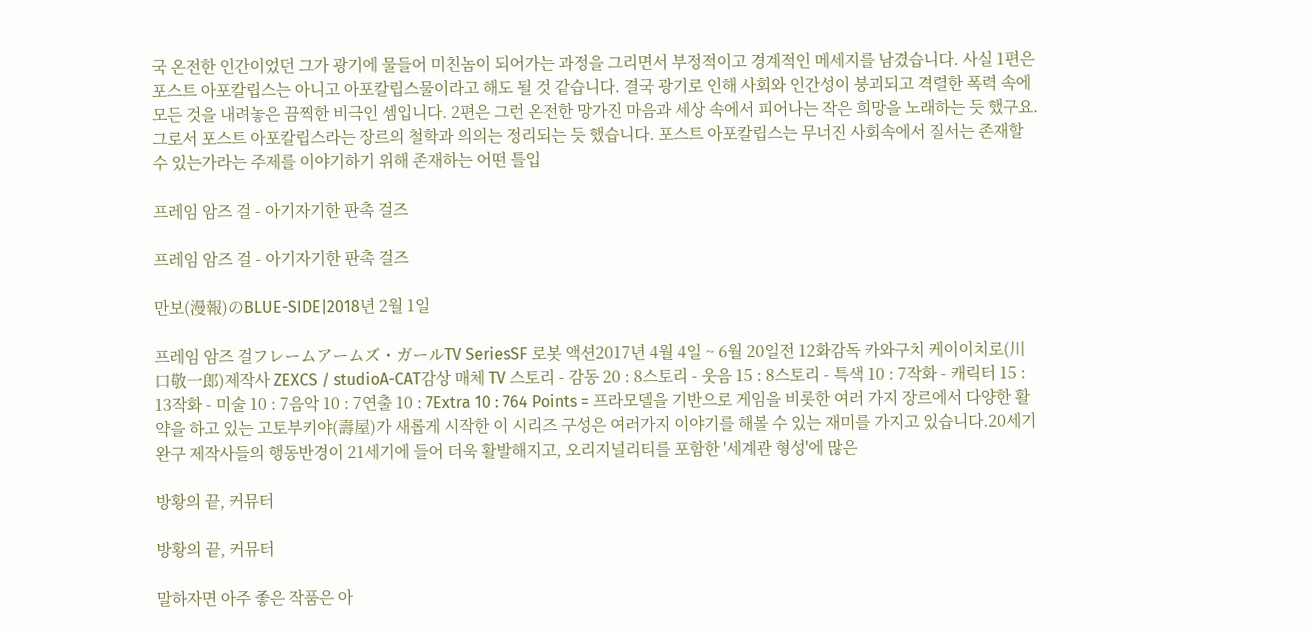국 온전한 인간이었던 그가 광기에 물들어 미친놈이 되어가는 과정을 그리면서 부정적이고 경계적인 메세지를 남겼습니다. 사실 1편은 포스트 아포칼립스는 아니고 아포칼립스물이라고 해도 될 것 같습니다. 결국 광기로 인해 사회와 인간성이 붕괴되고 격렬한 폭력 속에 모든 것을 내려놓은 끔찍한 비극인 셈입니다. 2편은 그런 온전한 망가진 마음과 세상 속에서 피어나는 작은 희망을 노래하는 듯 했구요. 그로서 포스트 아포칼립스라는 장르의 철학과 의의는 정리되는 듯 했습니다. 포스트 아포칼립스는 무너진 사회속에서 질서는 존재할 수 있는가라는 주제를 이야기하기 위해 존재하는 어떤 틀입

프레임 암즈 걸 - 아기자기한 판촉 걸즈

프레임 암즈 걸 - 아기자기한 판촉 걸즈

만보(漫報)のBLUE-SIDE|2018년 2월 1일

프레임 암즈 걸フレームアームズ・ガールTV SeriesSF 로봇 액션2017년 4월 4일 ~ 6월 20일전 12화감독 카와구치 케이이치로(川口敬一郎)제작사 ZEXCS / studioA-CAT감상 매체 TV 스토리 - 감동 20 : 8스토리 - 웃음 15 : 8스토리 - 특색 10 : 7작화 - 캐릭터 15 : 13작화 - 미술 10 : 7음악 10 : 7연출 10 : 7Extra 10 : 764 Points = 프라모델을 기반으로 게임을 비롯한 여러 가지 장르에서 다양한 활약을 하고 있는 고토부키야(壽屋)가 새롭게 시작한 이 시리즈 구성은 여러가지 이야기를 해볼 수 있는 재미를 가지고 있습니다.20세기 완구 제작사들의 행동반경이 21세기에 들어 더욱 활발해지고, 오리지널리티를 포함한 '세계관 형성'에 많은

방황의 끝, 커뮤터

방황의 끝, 커뮤터

말하자면 아주 좋은 작품은 아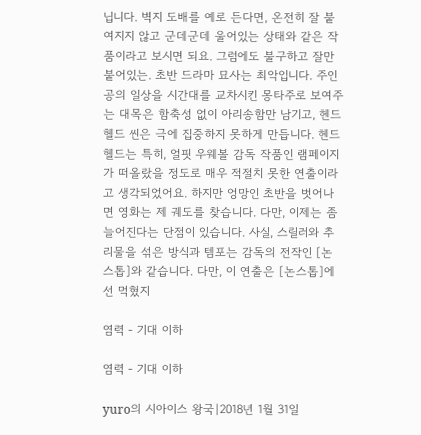닙니다. 벽지 도배를 예로 든다면, 온전히 잘 붙여지지 않고 군데군데 울어있는 상태와 같은 작품이라고 보시면 되요. 그럼에도 불구하고 잘만 붙어있는. 초반 드라마 묘사는 최악입니다. 주인공의 일상을 시간대를 교차시킨 몽타주로 보여주는 대목은 함축성 없이 아리송함만 남기고, 헨드헬드 씬은 극에 집중하지 못하게 만듭니다. 헨드헬드는 특히, 얼핏 우웨볼 감독 작품인 램페이지가 떠올랐을 정도로 매우 적절치 못한 연출이라고 생각되었어요. 하지만 엉망인 초반을 벗어나면 영화는 제 궤도를 찾습니다. 다만, 이제는 좀 늘어진다는 단점이 있습니다. 사실, 스릴러와 추리물을 섞은 방식과 템포는 감독의 전작인 [논스톱]와 같습니다. 다만, 이 연출은 [논스톱]에선 먹혔지

염력 - 기대 이하

염력 - 기대 이하

yuro의 시아이스 왕국|2018년 1월 31일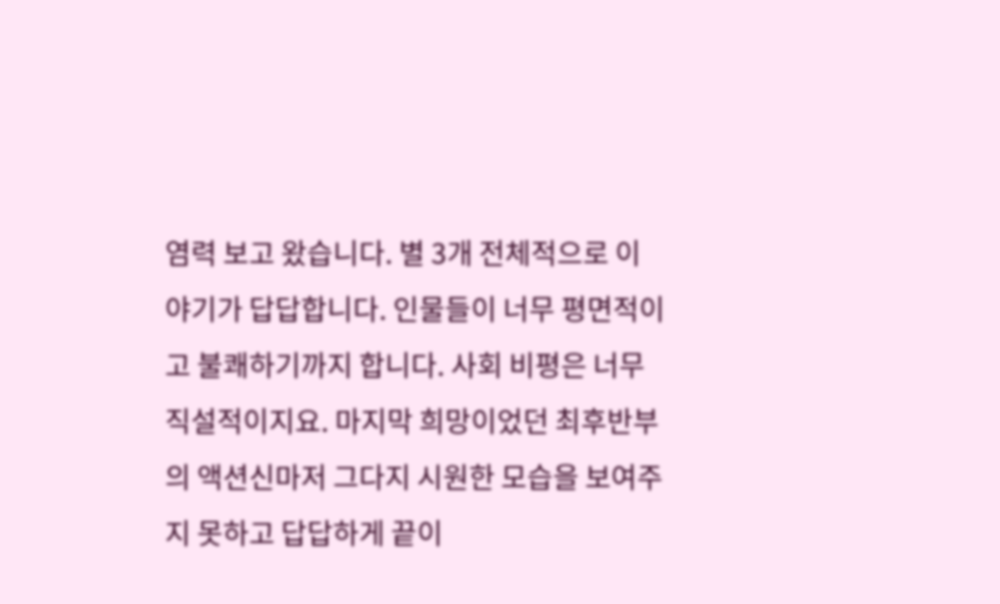염력 보고 왔습니다. 별 3개 전체적으로 이야기가 답답합니다. 인물들이 너무 평면적이고 불쾌하기까지 합니다. 사회 비평은 너무 직설적이지요. 마지막 희망이었던 최후반부의 액션신마저 그다지 시원한 모습을 보여주지 못하고 답답하게 끝이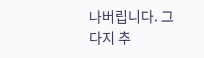나버립니다. 그다지 추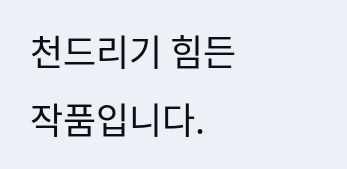천드리기 힘든 작품입니다.